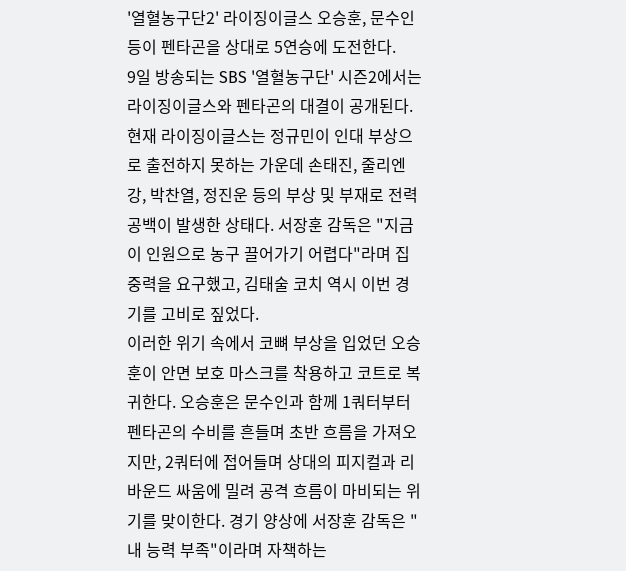'열혈농구단2' 라이징이글스 오승훈, 문수인 등이 펜타곤을 상대로 5연승에 도전한다.
9일 방송되는 SBS '열혈농구단' 시즌2에서는 라이징이글스와 펜타곤의 대결이 공개된다. 현재 라이징이글스는 정규민이 인대 부상으로 출전하지 못하는 가운데 손태진, 줄리엔 강, 박찬열, 정진운 등의 부상 및 부재로 전력 공백이 발생한 상태다. 서장훈 감독은 "지금 이 인원으로 농구 끌어가기 어렵다"라며 집중력을 요구했고, 김태술 코치 역시 이번 경기를 고비로 짚었다.
이러한 위기 속에서 코뼈 부상을 입었던 오승훈이 안면 보호 마스크를 착용하고 코트로 복귀한다. 오승훈은 문수인과 함께 1쿼터부터 펜타곤의 수비를 흔들며 초반 흐름을 가져오지만, 2쿼터에 접어들며 상대의 피지컬과 리바운드 싸움에 밀려 공격 흐름이 마비되는 위기를 맞이한다. 경기 양상에 서장훈 감독은 "내 능력 부족"이라며 자책하는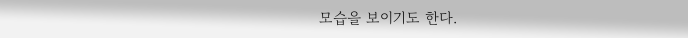모습을 보이기도 한다.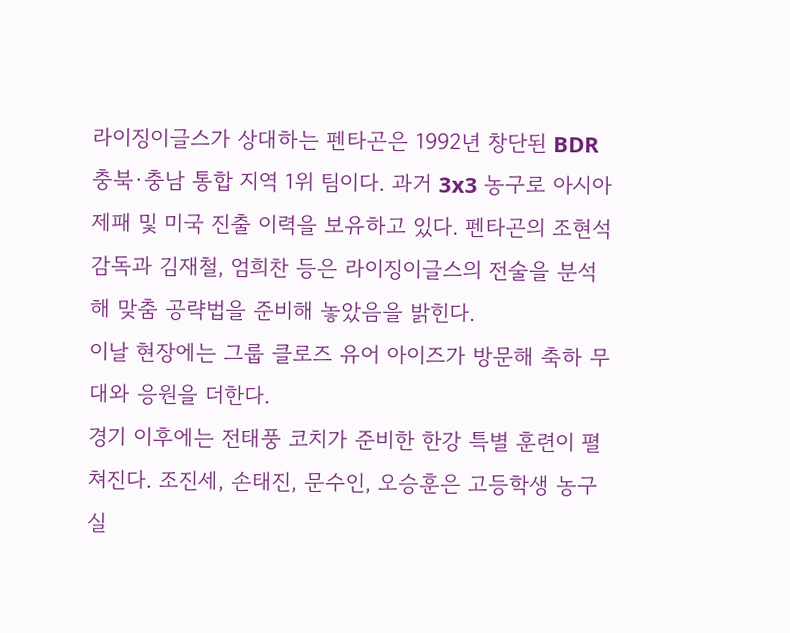라이징이글스가 상대하는 펜타곤은 1992년 창단된 BDR 충북·충남 통합 지역 1위 팀이다. 과거 3x3 농구로 아시아 제패 및 미국 진출 이력을 보유하고 있다. 펜타곤의 조현석 감독과 김재철, 엄희찬 등은 라이징이글스의 전술을 분석해 맞춤 공략법을 준비해 놓았음을 밝힌다.
이날 현장에는 그룹 클로즈 유어 아이즈가 방문해 축하 무대와 응원을 더한다.
경기 이후에는 전태풍 코치가 준비한 한강 특별 훈련이 펼쳐진다. 조진세, 손태진, 문수인, 오승훈은 고등학생 농구 실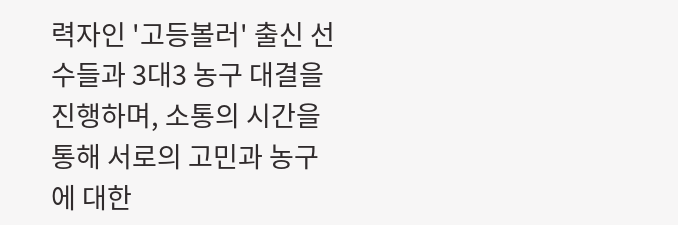력자인 '고등볼러' 출신 선수들과 3대3 농구 대결을 진행하며, 소통의 시간을 통해 서로의 고민과 농구에 대한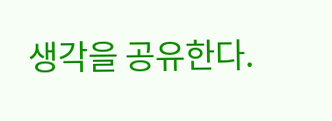생각을 공유한다.